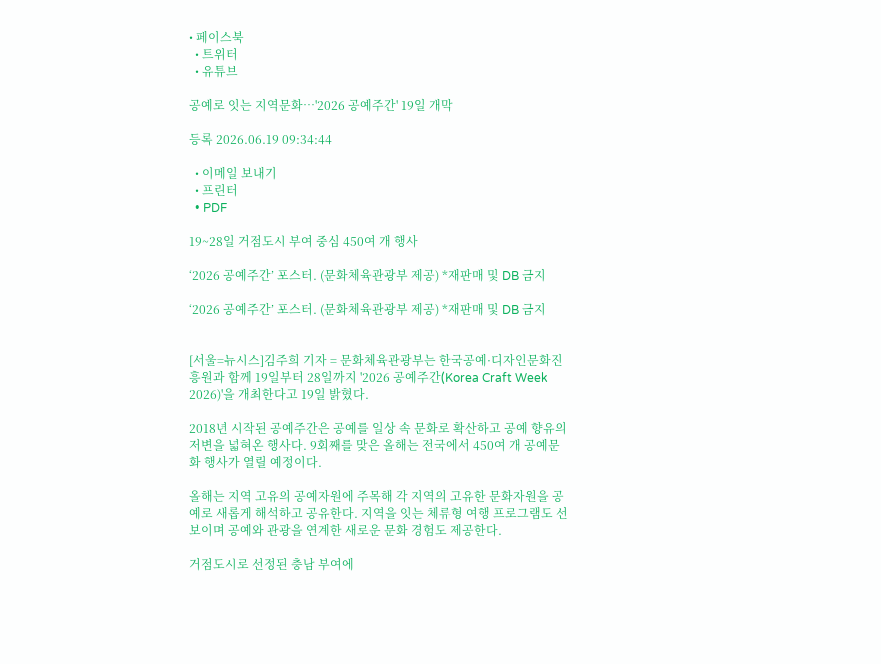• 페이스북
  • 트위터
  • 유튜브

공예로 잇는 지역문화…'2026 공예주간' 19일 개막

등록 2026.06.19 09:34:44

  • 이메일 보내기
  • 프린터
  • PDF

19~28일 거점도시 부여 중심 450여 개 행사

‘2026 공예주간’ 포스터. (문화체육관광부 제공) *재판매 및 DB 금지

‘2026 공예주간’ 포스터. (문화체육관광부 제공) *재판매 및 DB 금지


[서울=뉴시스]김주희 기자 = 문화체육관광부는 한국공예·디자인문화진흥원과 함께 19일부터 28일까지 '2026 공예주간(Korea Craft Week 2026)'을 개최한다고 19일 밝혔다.

2018년 시작된 공예주간은 공예를 일상 속 문화로 확산하고 공예 향유의 저변을 넓혀온 행사다. 9회째를 맞은 올해는 전국에서 450여 개 공예문화 행사가 열릴 예정이다.

올해는 지역 고유의 공예자원에 주목해 각 지역의 고유한 문화자원을 공예로 새롭게 해석하고 공유한다. 지역을 잇는 체류형 여행 프로그램도 선보이며 공예와 관광을 연계한 새로운 문화 경험도 제공한다.

거점도시로 선정된 충남 부여에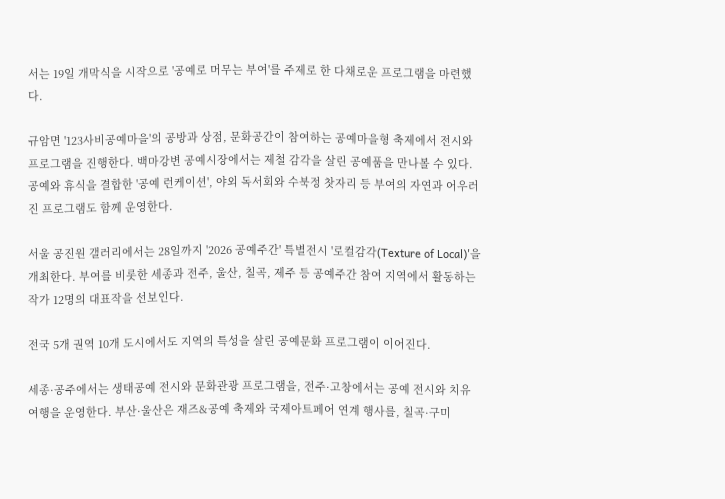서는 19일 개막식을 시작으로 '공예로 머무는 부여'를 주제로 한 다채로운 프로그램을 마련했다.

규암면 '123사비공예마을'의 공방과 상점, 문화공간이 참여하는 공예마을형 축제에서 전시와 프로그램을 진행한다. 백마강변 공예시장에서는 제철 감각을 살린 공예품을 만나볼 수 있다. 공예와 휴식을 결합한 '공예 런케이션', 야외 독서회와 수북정 찻자리 등 부여의 자연과 어우러진 프로그램도 함께 운영한다.

서울 공진원 갤러리에서는 28일까지 '2026 공예주간' 특별전시 '로컬감각(Texture of Local)'을 개최한다. 부여를 비롯한 세종과 전주, 울산, 칠곡, 제주 등 공예주간 참여 지역에서 활동하는 작가 12명의 대표작을 선보인다.

전국 5개 권역 10개 도시에서도 지역의 특성을 살린 공예문화 프로그램이 이어진다.

세종·공주에서는 생태공예 전시와 문화관광 프로그램을, 전주·고창에서는 공예 전시와 치유 여행을 운영한다. 부산·울산은 재즈&공예 축제와 국제아트페어 연계 행사를, 칠곡·구미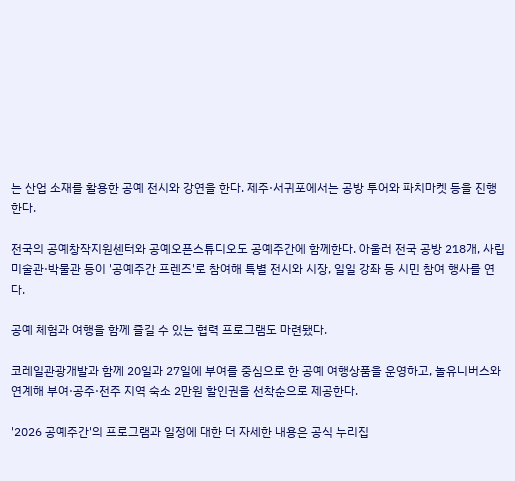는 산업 소재를 활용한 공예 전시와 강연을 한다. 제주·서귀포에서는 공방 투어와 파치마켓 등을 진행한다.

전국의 공예창작지원센터와 공예오픈스튜디오도 공예주간에 함께한다. 아울러 전국 공방 218개, 사립 미술관·박물관 등이 '공예주간 프렌즈'로 참여해 특별 전시와 시장, 일일 강좌 등 시민 참여 행사를 연다.

공예 체험과 여행을 함께 즐길 수 있는 협력 프로그램도 마련됐다.

코레일관광개발과 함께 20일과 27일에 부여를 중심으로 한 공예 여행상품을 운영하고, 놀유니버스와 연계해 부여·공주·전주 지역 숙소 2만원 할인권을 선착순으로 제공한다.

'2026 공예주간'의 프로그램과 일정에 대한 더 자세한 내용은 공식 누리집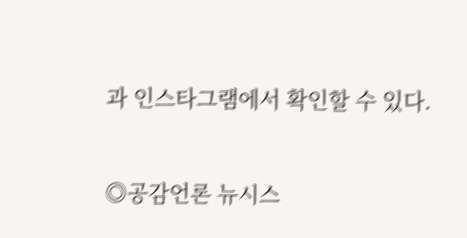과 인스타그램에서 확인할 수 있다.


◎공감언론 뉴시스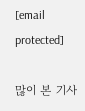[email protected]

많이 본 기사